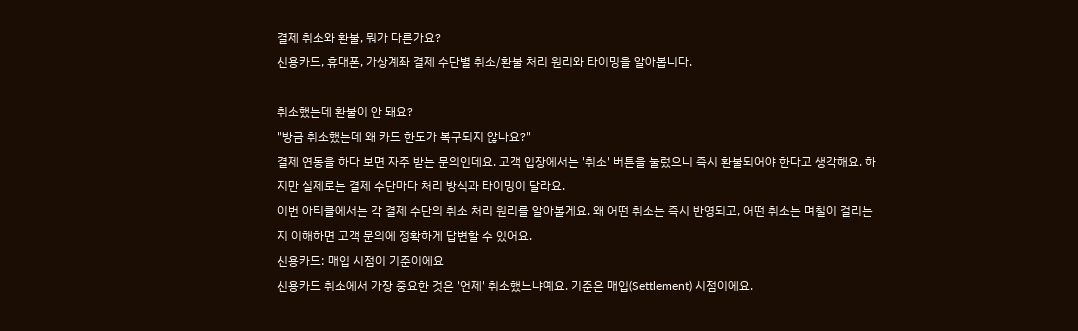결제 취소와 환불, 뭐가 다른가요?
신용카드, 휴대폰, 가상계좌 결제 수단별 취소/환불 처리 원리와 타이밍을 알아봅니다.

취소했는데 환불이 안 돼요?
"방금 취소했는데 왜 카드 한도가 복구되지 않나요?"
결제 연동을 하다 보면 자주 받는 문의인데요. 고객 입장에서는 '취소' 버튼을 눌렀으니 즉시 환불되어야 한다고 생각해요. 하지만 실제로는 결제 수단마다 처리 방식과 타이밍이 달라요.
이번 아티클에서는 각 결제 수단의 취소 처리 원리를 알아볼게요. 왜 어떤 취소는 즉시 반영되고, 어떤 취소는 며칠이 걸리는지 이해하면 고객 문의에 정확하게 답변할 수 있어요.
신용카드: 매입 시점이 기준이에요
신용카드 취소에서 가장 중요한 것은 '언제' 취소했느냐예요. 기준은 매입(Settlement) 시점이에요.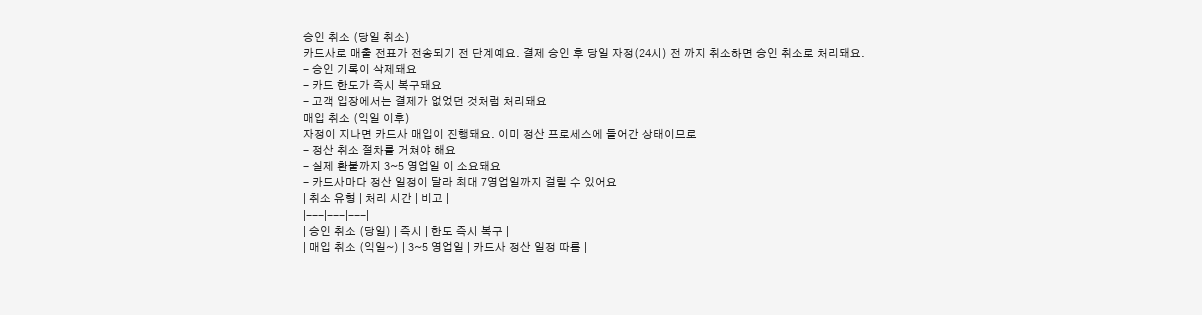승인 취소 (당일 취소)
카드사로 매출 전표가 전송되기 전 단계예요. 결제 승인 후 당일 자정(24시) 전 까지 취소하면 승인 취소로 처리돼요.
- 승인 기록이 삭제돼요
- 카드 한도가 즉시 복구돼요
- 고객 입장에서는 결제가 없었던 것처럼 처리돼요
매입 취소 (익일 이후)
자정이 지나면 카드사 매입이 진행돼요. 이미 정산 프로세스에 들어간 상태이므로
- 정산 취소 절차를 거쳐야 해요
- 실제 환불까지 3~5 영업일 이 소요돼요
- 카드사마다 정산 일정이 달라 최대 7영업일까지 걸릴 수 있어요
| 취소 유형 | 처리 시간 | 비고 |
|---|---|---|
| 승인 취소 (당일) | 즉시 | 한도 즉시 복구 |
| 매입 취소 (익일~) | 3~5 영업일 | 카드사 정산 일정 따름 |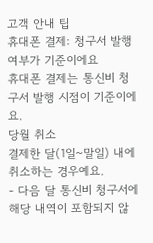고객 안내 팁
휴대폰 결제: 청구서 발행 여부가 기준이에요
휴대폰 결제는 통신비 청구서 발행 시점이 기준이에요.
당월 취소
결제한 달(1일~말일) 내에 취소하는 경우예요.
- 다음 달 통신비 청구서에 해당 내역이 포함되지 않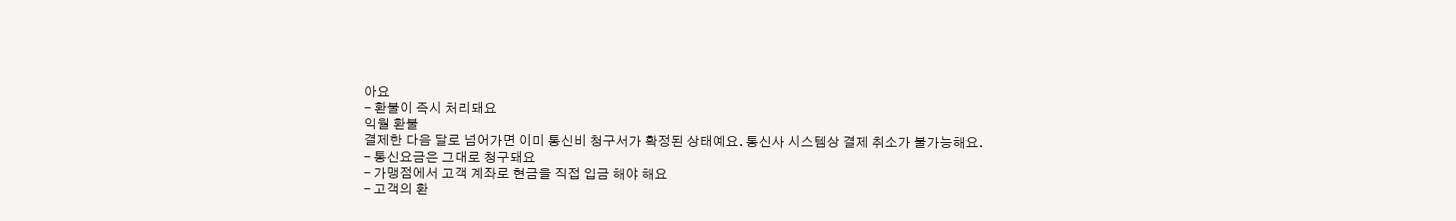아요
- 환불이 즉시 처리돼요
익월 환불
결제한 다음 달로 넘어가면 이미 통신비 청구서가 확정된 상태예요. 통신사 시스템상 결제 취소가 불가능해요.
- 통신요금은 그대로 청구돼요
- 가맹점에서 고객 계좌로 현금을 직접 입금 해야 해요
- 고객의 환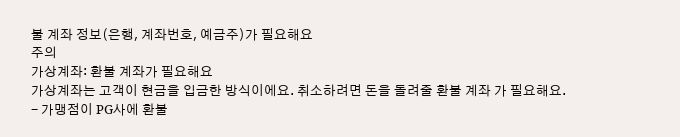불 계좌 정보(은행, 계좌번호, 예금주)가 필요해요
주의
가상계좌: 환불 계좌가 필요해요
가상계좌는 고객이 현금을 입금한 방식이에요. 취소하려면 돈을 돌려줄 환불 계좌 가 필요해요.
- 가맹점이 PG사에 환불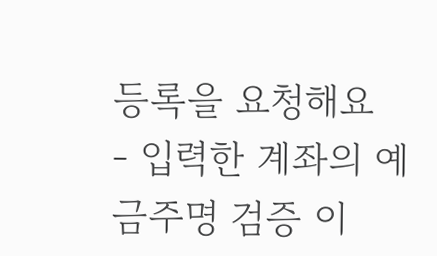등록을 요청해요
- 입력한 계좌의 예금주명 검증 이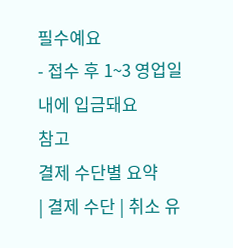필수예요
- 접수 후 1~3 영업일 내에 입금돼요
참고
결제 수단별 요약
| 결제 수단 | 취소 유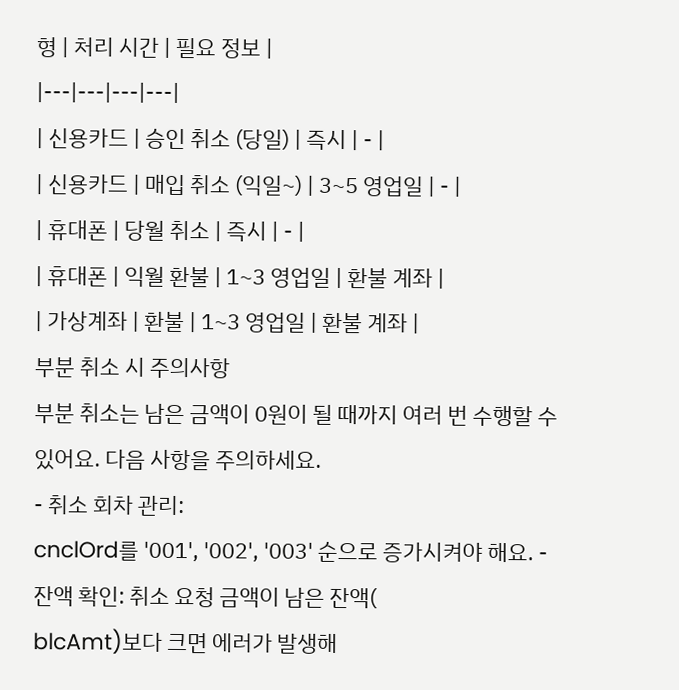형 | 처리 시간 | 필요 정보 |
|---|---|---|---|
| 신용카드 | 승인 취소 (당일) | 즉시 | - |
| 신용카드 | 매입 취소 (익일~) | 3~5 영업일 | - |
| 휴대폰 | 당월 취소 | 즉시 | - |
| 휴대폰 | 익월 환불 | 1~3 영업일 | 환불 계좌 |
| 가상계좌 | 환불 | 1~3 영업일 | 환불 계좌 |
부분 취소 시 주의사항
부분 취소는 남은 금액이 0원이 될 때까지 여러 번 수행할 수 있어요. 다음 사항을 주의하세요.
- 취소 회차 관리:
cnclOrd를 '001', '002', '003' 순으로 증가시켜야 해요. - 잔액 확인: 취소 요청 금액이 남은 잔액(
blcAmt)보다 크면 에러가 발생해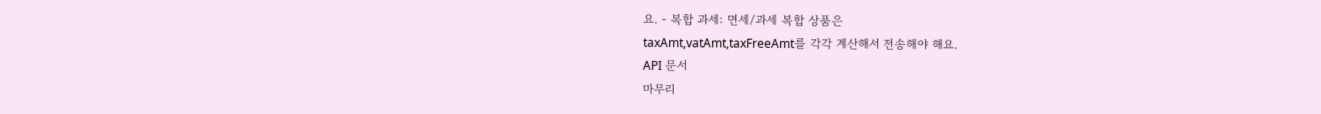요. - 복합 과세: 면세/과세 복합 상품은
taxAmt,vatAmt,taxFreeAmt를 각각 계산해서 전송해야 해요.
API 문서
마무리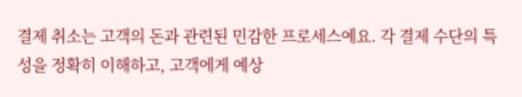결제 취소는 고객의 돈과 관련된 민감한 프로세스예요. 각 결제 수단의 특성을 정확히 이해하고, 고객에게 예상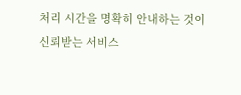처리 시간을 명확히 안내하는 것이 신뢰받는 서비스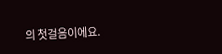의 첫걸음이에요.